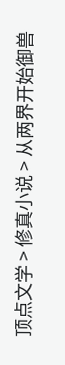顶点文学 > 修真小说 > 从两界开始御兽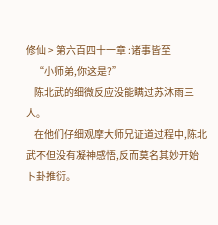修仙 > 第六百四十一章 :诸事皆至
    “小师弟,你这是?”
    陈北武的细微反应没能瞒过苏沐雨三人。
    在他们仔细观摩大师兄证道过程中,陈北武不但没有凝神感悟,反而莫名其妙开始卜卦推衍。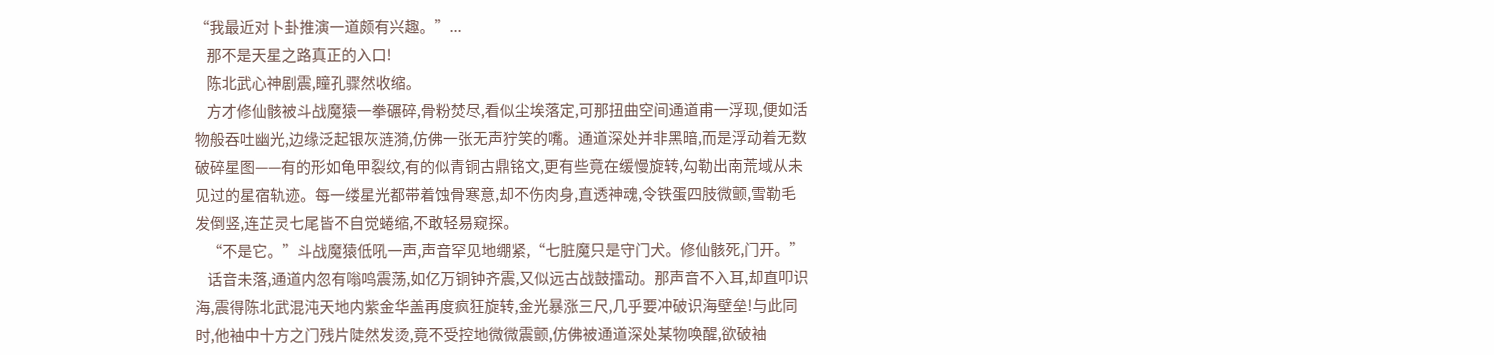“我最近对卜卦推演一道颇有兴趣。”...
    那不是天星之路真正的入口!
    陈北武心神剧震,瞳孔骤然收缩。
    方才修仙骸被斗战魔猿一拳碾碎,骨粉焚尽,看似尘埃落定,可那扭曲空间通道甫一浮现,便如活物般吞吐幽光,边缘泛起银灰涟漪,仿佛一张无声狞笑的嘴。通道深处并非黑暗,而是浮动着无数破碎星图——有的形如龟甲裂纹,有的似青铜古鼎铭文,更有些竟在缓慢旋转,勾勒出南荒域从未见过的星宿轨迹。每一缕星光都带着蚀骨寒意,却不伤肉身,直透神魂,令铁蛋四肢微颤,雪勒毛发倒竖,连芷灵七尾皆不自觉蜷缩,不敢轻易窥探。
    “不是它。”斗战魔猿低吼一声,声音罕见地绷紧,“七脏魔只是守门犬。修仙骸死,门开。”
    话音未落,通道内忽有嗡鸣震荡,如亿万铜钟齐震,又似远古战鼓擂动。那声音不入耳,却直叩识海,震得陈北武混沌天地内紫金华盖再度疯狂旋转,金光暴涨三尺,几乎要冲破识海壁垒!与此同时,他袖中十方之门残片陡然发烫,竟不受控地微微震颤,仿佛被通道深处某物唤醒,欲破袖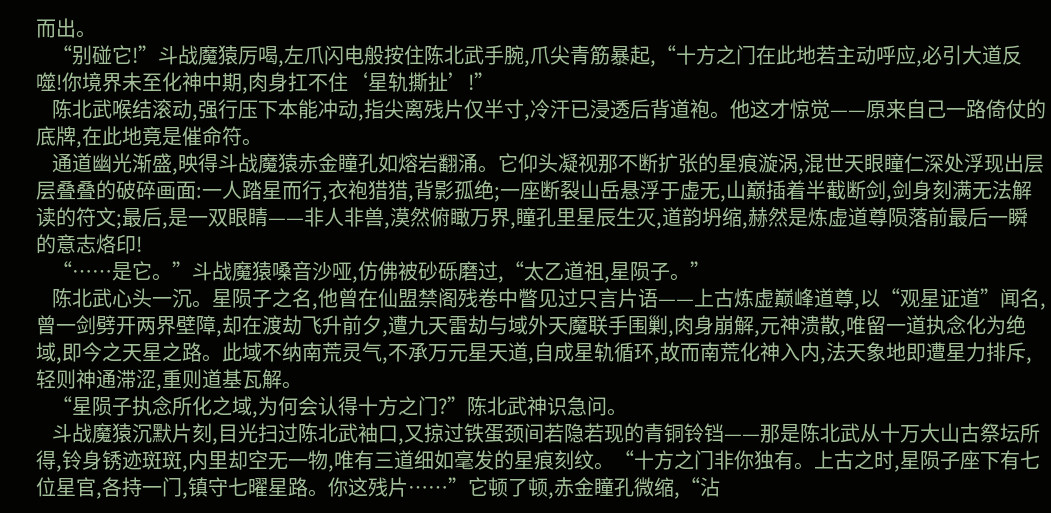而出。
    “别碰它!”斗战魔猿厉喝,左爪闪电般按住陈北武手腕,爪尖青筋暴起,“十方之门在此地若主动呼应,必引大道反噬!你境界未至化神中期,肉身扛不住‘星轨撕扯’!”
    陈北武喉结滚动,强行压下本能冲动,指尖离残片仅半寸,冷汗已浸透后背道袍。他这才惊觉——原来自己一路倚仗的底牌,在此地竟是催命符。
    通道幽光渐盛,映得斗战魔猿赤金瞳孔如熔岩翻涌。它仰头凝视那不断扩张的星痕漩涡,混世天眼瞳仁深处浮现出层层叠叠的破碎画面:一人踏星而行,衣袍猎猎,背影孤绝;一座断裂山岳悬浮于虚无,山巅插着半截断剑,剑身刻满无法解读的符文;最后,是一双眼睛——非人非兽,漠然俯瞰万界,瞳孔里星辰生灭,道韵坍缩,赫然是炼虚道尊陨落前最后一瞬的意志烙印!
    “……是它。”斗战魔猿嗓音沙哑,仿佛被砂砾磨过,“太乙道祖,星陨子。”
    陈北武心头一沉。星陨子之名,他曾在仙盟禁阁残卷中瞥见过只言片语——上古炼虚巅峰道尊,以“观星证道”闻名,曾一剑劈开两界壁障,却在渡劫飞升前夕,遭九天雷劫与域外天魔联手围剿,肉身崩解,元神溃散,唯留一道执念化为绝域,即今之天星之路。此域不纳南荒灵气,不承万元星天道,自成星轨循环,故而南荒化神入内,法天象地即遭星力排斥,轻则神通滞涩,重则道基瓦解。
    “星陨子执念所化之域,为何会认得十方之门?”陈北武神识急问。
    斗战魔猿沉默片刻,目光扫过陈北武袖口,又掠过铁蛋颈间若隐若现的青铜铃铛——那是陈北武从十万大山古祭坛所得,铃身锈迹斑斑,内里却空无一物,唯有三道细如毫发的星痕刻纹。“十方之门非你独有。上古之时,星陨子座下有七位星官,各持一门,镇守七曜星路。你这残片……”它顿了顿,赤金瞳孔微缩,“沾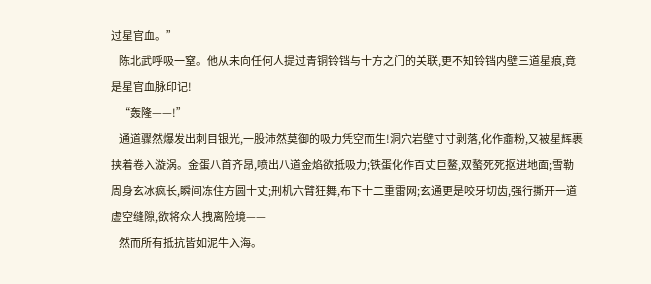过星官血。”
    陈北武呼吸一窒。他从未向任何人提过青铜铃铛与十方之门的关联,更不知铃铛内壁三道星痕,竟是星官血脉印记!
    “轰隆——!”
    通道骤然爆发出刺目银光,一股沛然莫御的吸力凭空而生!洞穴岩壁寸寸剥落,化作齑粉,又被星辉裹挟着卷入漩涡。金蛋八首齐昂,喷出八道金焰欲抵吸力;铁蛋化作百丈巨鳌,双螯死死抠进地面;雪勒周身玄冰疯长,瞬间冻住方圆十丈;刑机六臂狂舞,布下十二重雷网;玄通更是咬牙切齿,强行撕开一道虚空缝隙,欲将众人拽离险境——
    然而所有抵抗皆如泥牛入海。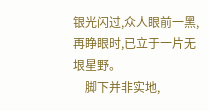银光闪过,众人眼前一黑,再睁眼时,已立于一片无垠星野。
    脚下并非实地,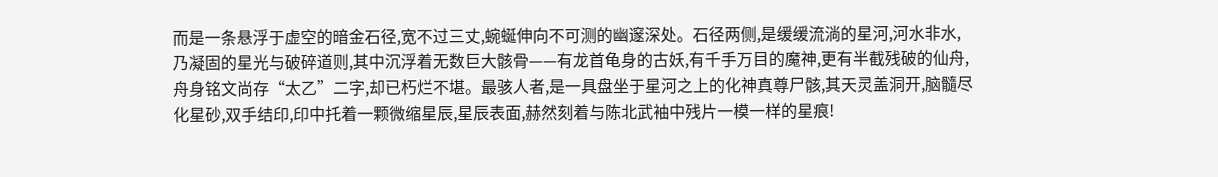而是一条悬浮于虚空的暗金石径,宽不过三丈,蜿蜒伸向不可测的幽邃深处。石径两侧,是缓缓流淌的星河,河水非水,乃凝固的星光与破碎道则,其中沉浮着无数巨大骸骨——有龙首龟身的古妖,有千手万目的魔神,更有半截残破的仙舟,舟身铭文尚存“太乙”二字,却已朽烂不堪。最骇人者,是一具盘坐于星河之上的化神真尊尸骸,其天灵盖洞开,脑髓尽化星砂,双手结印,印中托着一颗微缩星辰,星辰表面,赫然刻着与陈北武袖中残片一模一样的星痕!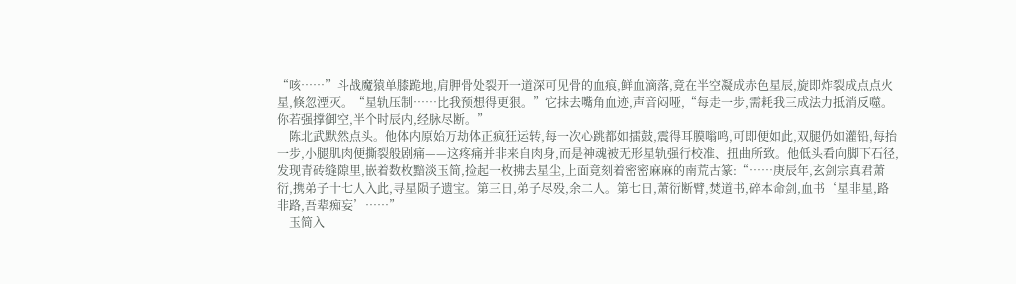“咳……”斗战魔猿单膝跪地,肩胛骨处裂开一道深可见骨的血痕,鲜血滴落,竟在半空凝成赤色星辰,旋即炸裂成点点火星,倏忽湮灭。“星轨压制……比我预想得更狠。”它抹去嘴角血迹,声音闷哑,“每走一步,需耗我三成法力抵消反噬。你若强撑御空,半个时辰内,经脉尽断。”
    陈北武默然点头。他体内原始万劫体正疯狂运转,每一次心跳都如擂鼓,震得耳膜嗡鸣,可即便如此,双腿仍如灌铅,每抬一步,小腿肌肉便撕裂般剧痛——这疼痛并非来自肉身,而是神魂被无形星轨强行校准、扭曲所致。他低头看向脚下石径,发现青砖缝隙里,嵌着数枚黯淡玉简,捡起一枚拂去星尘,上面竟刻着密密麻麻的南荒古篆:“……庚辰年,玄剑宗真君萧衍,携弟子十七人入此,寻星陨子遗宝。第三日,弟子尽殁,余二人。第七日,萧衍断臂,焚道书,碎本命剑,血书‘星非星,路非路,吾辈痴妄’……”
    玉简入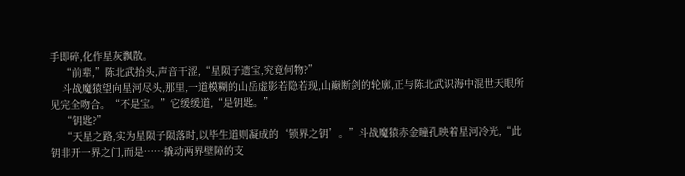手即碎,化作星灰飘散。
    “前辈,”陈北武抬头,声音干涩,“星陨子遗宝,究竟何物?”
    斗战魔猿望向星河尽头,那里,一道模糊的山岳虚影若隐若现,山巅断剑的轮廓,正与陈北武识海中混世天眼所见完全吻合。“不是宝。”它缓缓道,“是钥匙。”
    “钥匙?”
    “天星之路,实为星陨子陨落时,以毕生道则凝成的‘锁界之钥’。”斗战魔猿赤金瞳孔映着星河冷光,“此钥非开一界之门,而是……撬动两界壁障的支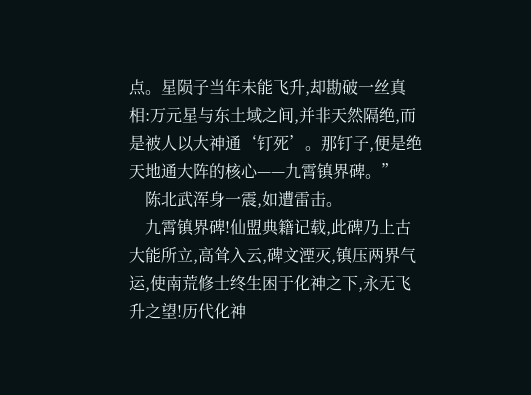点。星陨子当年未能飞升,却勘破一丝真相:万元星与东土域之间,并非天然隔绝,而是被人以大神通‘钉死’。那钉子,便是绝天地通大阵的核心——九霄镇界碑。”
    陈北武浑身一震,如遭雷击。
    九霄镇界碑!仙盟典籍记载,此碑乃上古大能所立,高耸入云,碑文湮灭,镇压两界气运,使南荒修士终生困于化神之下,永无飞升之望!历代化神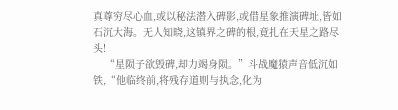真尊穷尽心血,或以秘法潜入碑影,或借星象推演碑址,皆如石沉大海。无人知晓,这镇界之碑的根,竟扎在天星之路尽头!
    “星陨子欲毁碑,却力竭身陨。”斗战魔猿声音低沉如铁,“他临终前,将残存道则与执念,化为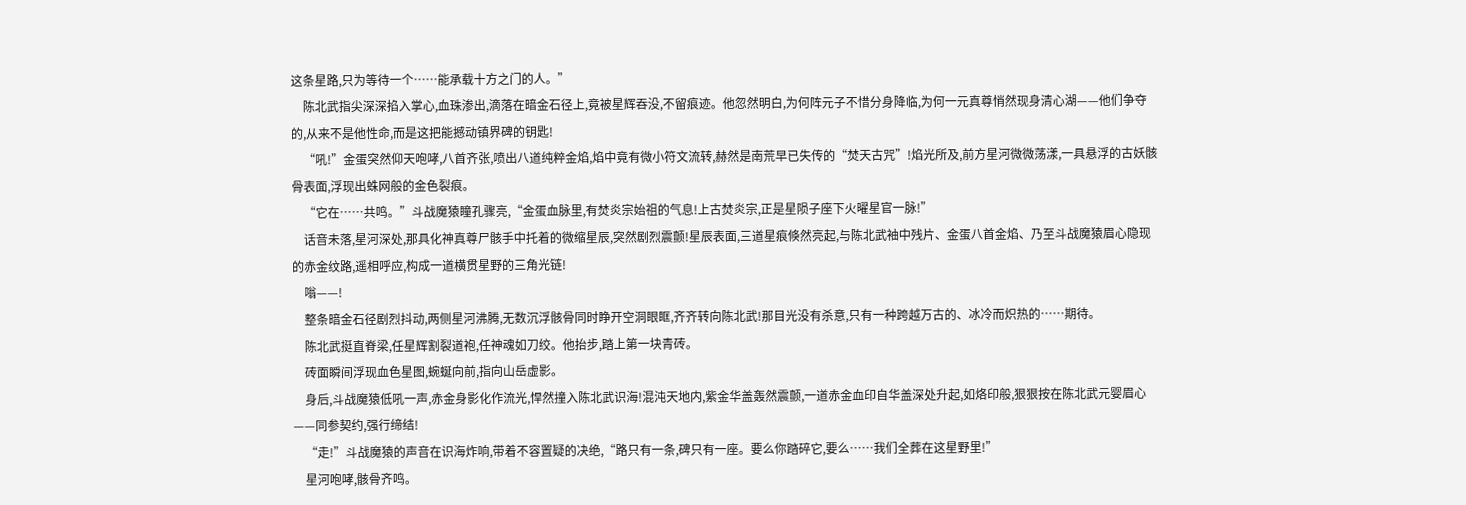这条星路,只为等待一个……能承载十方之门的人。”
    陈北武指尖深深掐入掌心,血珠渗出,滴落在暗金石径上,竟被星辉吞没,不留痕迹。他忽然明白,为何阵元子不惜分身降临,为何一元真尊悄然现身清心湖——他们争夺的,从来不是他性命,而是这把能撼动镇界碑的钥匙!
    “吼!”金蛋突然仰天咆哮,八首齐张,喷出八道纯粹金焰,焰中竟有微小符文流转,赫然是南荒早已失传的“焚天古咒”!焰光所及,前方星河微微荡漾,一具悬浮的古妖骸骨表面,浮现出蛛网般的金色裂痕。
    “它在……共鸣。”斗战魔猿瞳孔骤亮,“金蛋血脉里,有焚炎宗始祖的气息!上古焚炎宗,正是星陨子座下火曜星官一脉!”
    话音未落,星河深处,那具化神真尊尸骸手中托着的微缩星辰,突然剧烈震颤!星辰表面,三道星痕倏然亮起,与陈北武袖中残片、金蛋八首金焰、乃至斗战魔猿眉心隐现的赤金纹路,遥相呼应,构成一道横贯星野的三角光链!
    嗡——!
    整条暗金石径剧烈抖动,两侧星河沸腾,无数沉浮骸骨同时睁开空洞眼眶,齐齐转向陈北武!那目光没有杀意,只有一种跨越万古的、冰冷而炽热的……期待。
    陈北武挺直脊梁,任星辉割裂道袍,任神魂如刀绞。他抬步,踏上第一块青砖。
    砖面瞬间浮现血色星图,蜿蜒向前,指向山岳虚影。
    身后,斗战魔猿低吼一声,赤金身影化作流光,悍然撞入陈北武识海!混沌天地内,紫金华盖轰然震颤,一道赤金血印自华盖深处升起,如烙印般,狠狠按在陈北武元婴眉心——同参契约,强行缔结!
    “走!”斗战魔猿的声音在识海炸响,带着不容置疑的决绝,“路只有一条,碑只有一座。要么你踏碎它,要么……我们全葬在这星野里!”
    星河咆哮,骸骨齐鸣。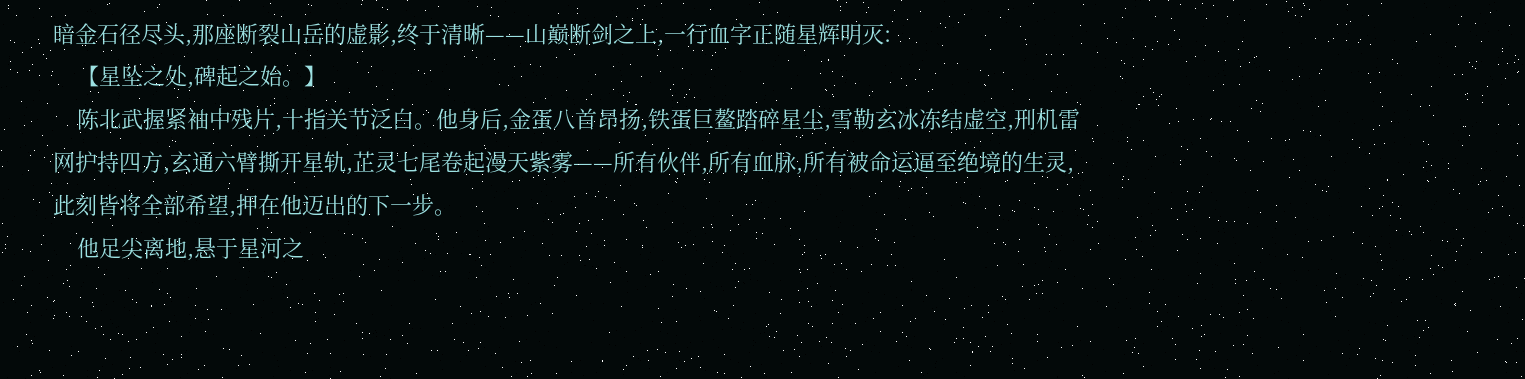暗金石径尽头,那座断裂山岳的虚影,终于清晰——山巅断剑之上,一行血字正随星辉明灭:
    【星坠之处,碑起之始。】
    陈北武握紧袖中残片,十指关节泛白。他身后,金蛋八首昂扬,铁蛋巨鳌踏碎星尘,雪勒玄冰冻结虚空,刑机雷网护持四方,玄通六臂撕开星轨,芷灵七尾卷起漫天紫雾——所有伙伴,所有血脉,所有被命运逼至绝境的生灵,此刻皆将全部希望,押在他迈出的下一步。
    他足尖离地,悬于星河之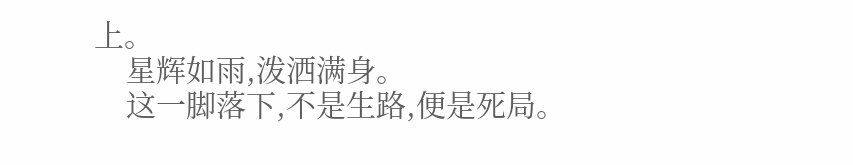上。
    星辉如雨,泼洒满身。
    这一脚落下,不是生路,便是死局。